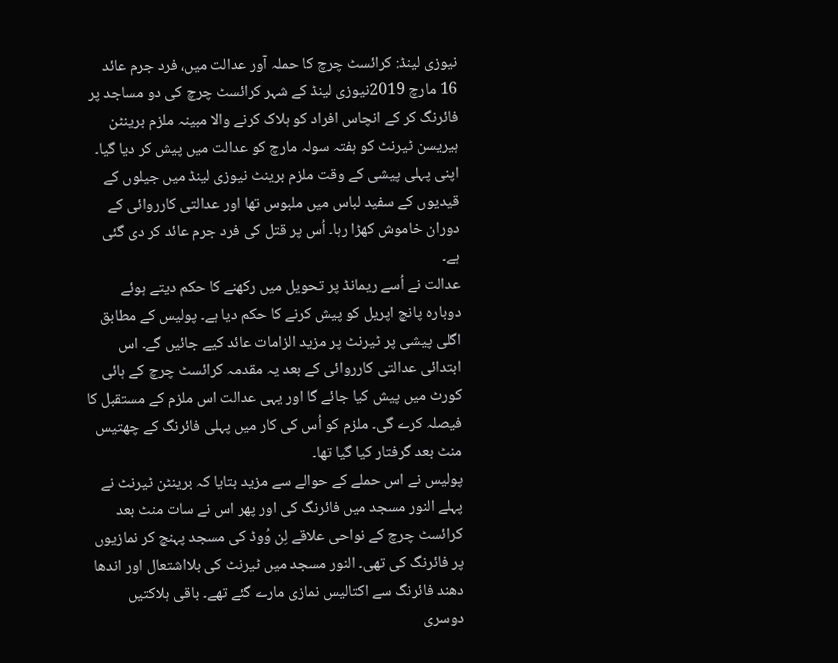نیوزی لینڈ: کرائسٹ چرچ کا حملہ آور عدالت میں، فرد جرم عائد
16 مارچ 2019نیوزی لینڈ کے شہر کرائسٹ چرچ کی دو مساجد پر فائرنگ کر کے انچاس افراد کو ہلاک کرنے والا مبینہ ملزم برینٹن ہیریسن ٹیرنٹ کو ہفتہ سولہ مارچ کو عدالت میں پیش کر دیا گیا۔ اپنی پہلی پیشی کے وقت ملزم برینٹ نیوزی لینڈ میں جیلوں کے قیدیوں کے سفید لباس میں ملبوس تھا اور عدالتی کارروائی کے دوران خاموش کھڑا رہا۔ اُس پر قتل کی فرد جرم عائد کر دی گئی ہے۔
عدالت نے اُسے ریمانڈ پر تحویل میں رکھنے کا حکم دیتے ہوئے دوبارہ پانچ اپریل کو پیش کرنے کا حکم دیا ہے۔ پولیس کے مطابق اگلی پیشی پر ٹیرنٹ پر مزید الزامات عائد کیے جائیں گے۔ اس ابتدائی عدالتی کارروائی کے بعد یہ مقدمہ کرائسٹ چرچ کے ہائی کورٹ میں پیش کیا جائے گا اور یہی عدالت اس ملزم کے مستقبل کا فیصلہ کرے گی۔ ملزم کو اُس کی کار میں پہلی فائرنگ کے چھتیس منٹ بعد گرفتار کیا گیا تھا۔
پولیس نے اس حملے کے حوالے سے مزید بتایا کہ برینٹن ٹیرنٹ نے پہلے النور مسجد میں فائرنگ کی اور پھر اس نے سات منٹ بعد کرائسٹ چرچ کے نواحی علاقے لِن وُوڈ کی مسجد پہنچ کر نمازیوں پر فائرنگ کی تھی۔ النور مسجد میں ٹیرنٹ کی بلااشتعال اور اندھا دھند فائرنگ سے اکتالیس نمازی مارے گئے تھے۔ باقی ہلاکتیں دوسری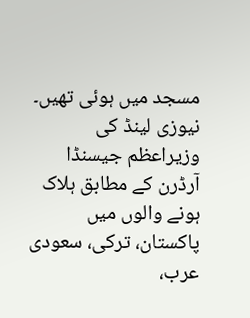مسجد میں ہوئی تھیں۔ نیوزی لینڈ کی وزیراعظم جیسنڈا آرڈرن کے مطابق ہلاک ہونے والوں میں پاکستان، ترکی، سعودی عرب،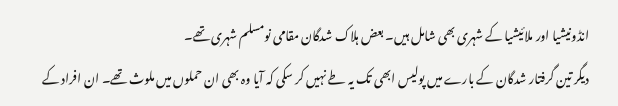انڈونیشیا اور ملائیشیا کے شہری بھی شامل ہیں۔ بعض ہلاک شدگان مقامی نومسلم شہری تھے۔
دیگر تین گرفتار شدگان کے بارے میں پولیس ابھی تک یہ طے نہیں کر سکی کہ آیا وہ بھی ان حملوں میں ملوث تھے۔ ان افراد کے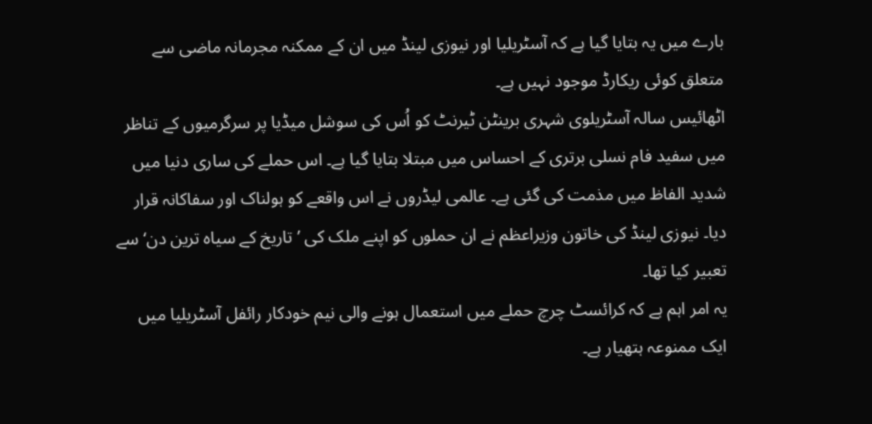بارے میں یہ بتایا گیا ہے کہ آسٹریلیا اور نیوزی لینڈ میں ان کے ممکنہ مجرمانہ ماضی سے متعلق کوئی ریکارڈ موجود نہیں ہے۔
اٹھائیس سالہ آسٹریلوی شہری برینٹن ٹیرنٹ کو اُس کی سوشل میڈیا پر سرگرمیوں کے تناظر میں سفید فام نسلی برتری کے احساس میں مبتلا بتایا گیا ہے۔ اس حملے کی ساری دنیا میں شدید الفاظ میں مذمت کی گئی ہے۔ عالمی لیڈروں نے اس واقعے کو ہولناک اور سفاکانہ قرار دیا۔ نیوزی لینڈ کی خاتون وزیراعظم نے ان حملوں کو اپنے ملک کی ’تاریخ کے سیاہ ترین دن‘ سے تعبیر کیا تھا۔
یہ امر اہم ہے کہ کرائسٹ چرچ حملے میں استعمال ہونے والی نیم خودکار رائفل آسٹریلیا میں ایک ممنوعہ ہتھیار ہے۔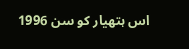اس ہتھیار کو سن 1996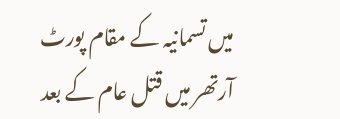میں تسمانیہ کے مقام پورٹ آرتھر میں قتل عام کے بعد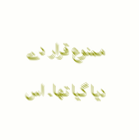ممنوع قرار دے دیا گیا تھا۔ اس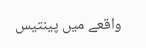واقعے میں پینتیس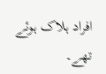افراد ہلاک ہوئے تھے۔